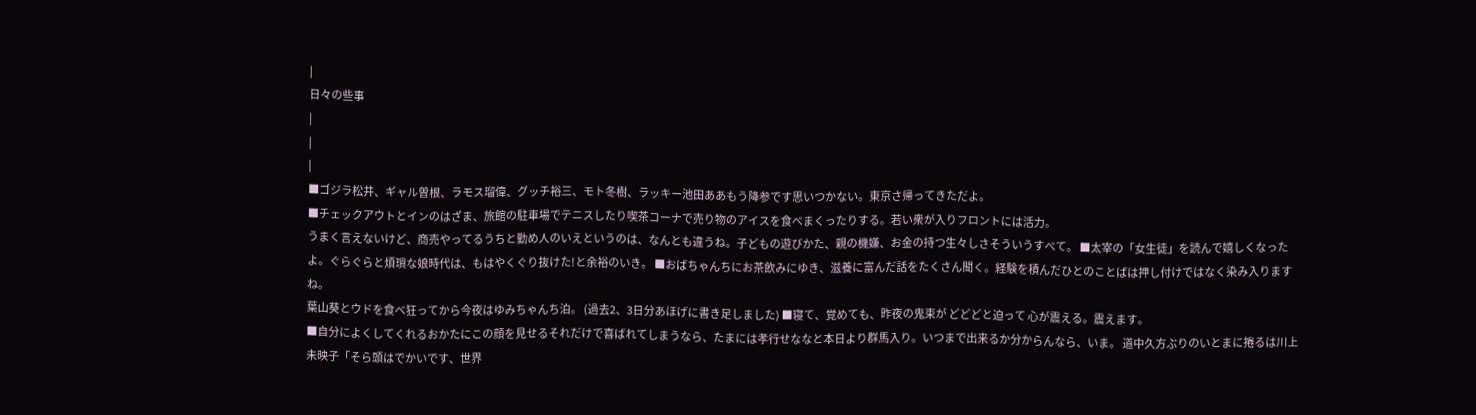|
日々の些事
|
|
|
■ゴジラ松井、ギャル曽根、ラモス瑠偉、グッチ裕三、モト冬樹、ラッキー池田ああもう降参です思いつかない。東京さ帰ってきただよ。
■チェックアウトとインのはざま、旅館の駐車場でテニスしたり喫茶コーナで売り物のアイスを食べまくったりする。若い衆が入りフロントには活力。
うまく言えないけど、商売やってるうちと勤め人のいえというのは、なんとも違うね。子どもの遊びかた、親の機嫌、お金の持つ生々しさそういうすべて。 ■太宰の「女生徒」を読んで嬉しくなったよ。ぐらぐらと煩瑣な娘時代は、もはやくぐり抜けた!と余裕のいき。 ■おばちゃんちにお茶飲みにゆき、滋養に富んだ話をたくさん聞く。経験を積んだひとのことばは押し付けではなく染み入りますね。
葉山葵とウドを食べ狂ってから今夜はゆみちゃんち泊。 (過去2、3日分あほげに書き足しました) ■寝て、覚めても、昨夜の鬼束が どどどと迫って 心が震える。震えます。
■自分によくしてくれるおかたにこの顔を見せるそれだけで喜ばれてしまうなら、たまには孝行せななと本日より群馬入り。いつまで出来るか分からんなら、いま。 道中久方ぶりのいとまに捲るは川上未映子「そら頭はでかいです、世界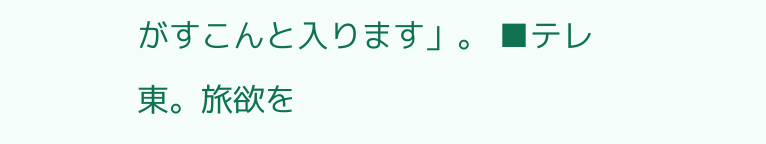がすこんと入ります」。 ■テレ東。旅欲を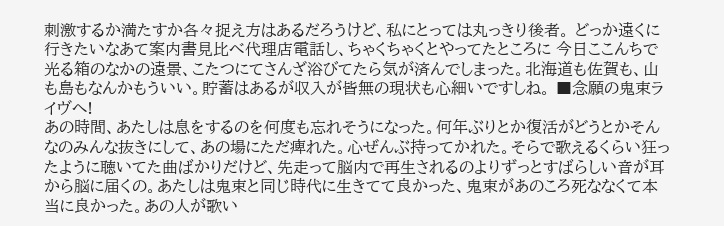刺激するか満たすか各々捉え方はあるだろうけど、私にとっては丸っきり後者。 どっか遠くに行きたいなあて案内書見比べ代理店電話し、ちゃくちゃくとやってたところに 今日ここんちで光る箱のなかの遠景、こたつにてさんざ浴びてたら気が済んでしまった。北海道も佐賀も、山も島もなんかもういい。貯蓄はあるが収入が皆無の現状も心細いですしね。 ■念願の鬼束ライヴへ!
あの時間、あたしは息をするのを何度も忘れそうになった。何年ぶりとか復活がどうとかそんなのみんな抜きにして、あの場にただ痺れた。心ぜんぶ持ってかれた。そらで歌えるくらい狂ったように聴いてた曲ばかりだけど、先走って脳内で再生されるのよりずっとすばらしい音が耳から脳に届くの。あたしは鬼束と同じ時代に生きてて良かった、鬼束があのころ死ななくて本当に良かった。あの人が歌い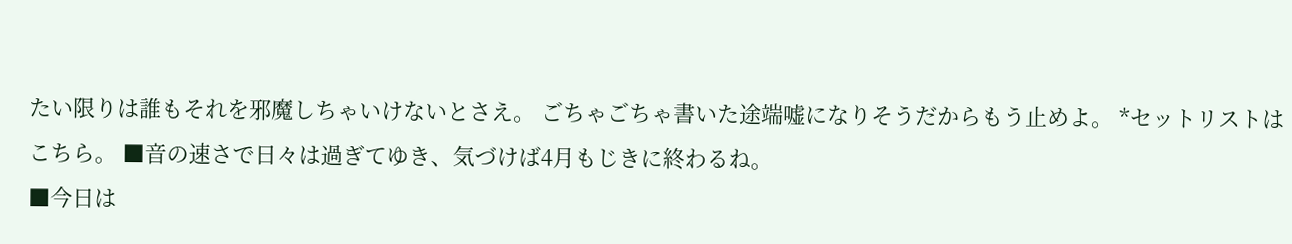たい限りは誰もそれを邪魔しちゃいけないとさえ。 ごちゃごちゃ書いた途端嘘になりそうだからもう止めよ。 *セットリストはこちら。 ■音の速さで日々は過ぎてゆき、気づけば4月もじきに終わるね。
■今日は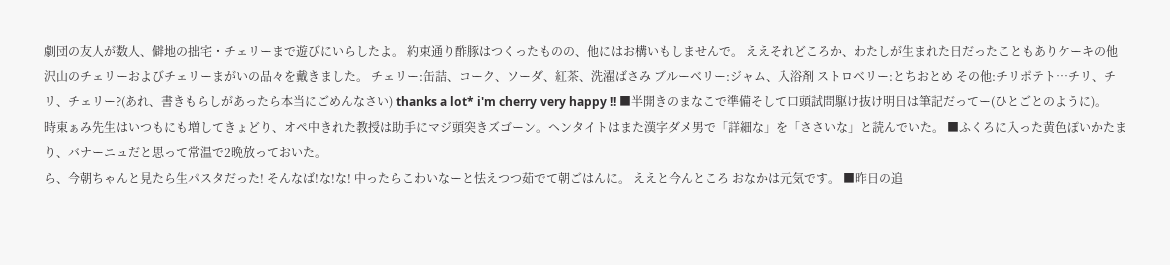劇団の友人が数人、僻地の拙宅・チェリーまで遊びにいらしたよ。 約束通り酢豚はつくったものの、他にはお構いもしませんで。 ええそれどころか、わたしが生まれた日だったこともありケーキの他 沢山のチェリーおよびチェリーまがいの品々を戴きました。 チェリー:缶詰、コーク、ソーダ、紅茶、洗濯ばさみ ブルーベリー:ジャム、入浴剤 ストロベリー:とちおとめ その他:チリポテト…チリ、チリ、チェリー?(あれ、書きもらしがあったら本当にごめんなさい) thanks a lot* i'm cherry very happy !! ■半開きのまなこで準備そして口頭試問駆け抜け明日は筆記だってー(ひとごとのように)。
時東ぁみ先生はいつもにも増してきょどり、オペ中きれた教授は助手にマジ頭突きズゴーン。ヘンタイトはまた漢字ダメ男で「詳細な」を「ささいな」と読んでいた。 ■ふくろに入った黄色ぽいかたまり、バナーニュだと思って常温で2晩放っておいた。
ら、今朝ちゃんと見たら生パスタだった! そんなば!な!な! 中ったらこわいなーと怯えつつ茹でて朝ごはんに。 ええと今んところ おなかは元気です。 ■昨日の追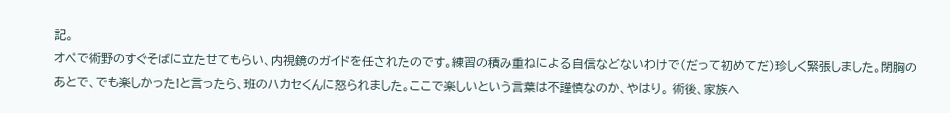記。
オペで術野のすぐそばに立たせてもらい、内視鏡のガイドを任されたのです。練習の積み重ねによる自信などないわけで(だって初めてだ)珍しく緊張しました。閉胸のあとで、でも楽しかった!と言ったら、班のハカセくんに怒られました。ここで楽しいという言葉は不謹慎なのか、やはり。 術後、家族へ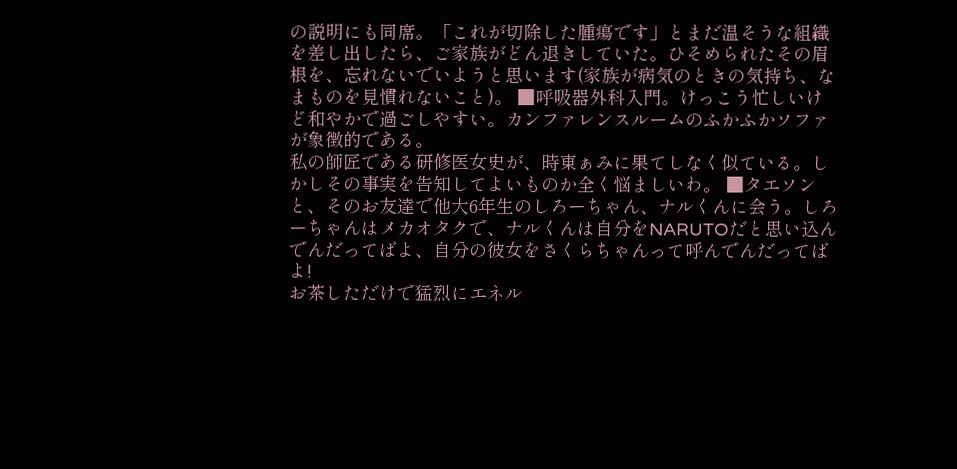の説明にも同席。「これが切除した腫瘍です」とまだ温そうな組織を差し出したら、ご家族がどん退きしていた。ひそめられたその眉根を、忘れないでいようと思います(家族が病気のときの気持ち、なまものを見慣れないこと)。 ■呼吸器外科入門。けっこう忙しいけど和やかで過ごしやすい。カンファレンスルームのふかふかソファが象徴的である。
私の師匠である研修医女史が、時東ぁみに果てしなく似ている。しかしその事実を告知してよいものか全く悩ましいわ。 ■タエソンと、そのお友達で他大6年生のしろーちゃん、ナルくんに会う。しろーちゃんはメカオタクで、ナルくんは自分をNARUTOだと思い込んでんだってばよ、自分の彼女をさくらちゃんって呼んでんだってばよ!
お茶しただけで猛烈にエネル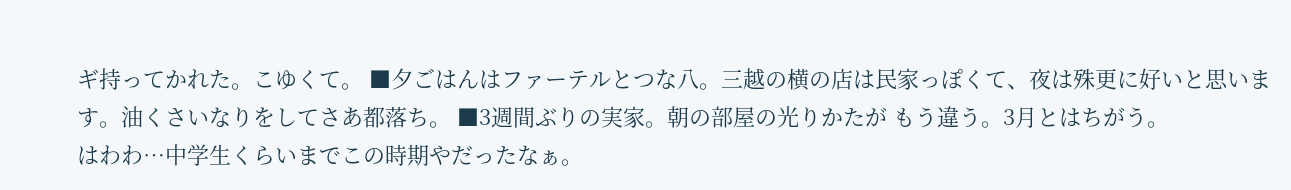ギ持ってかれた。こゆくて。 ■夕ごはんはファーテルとつな八。三越の横の店は民家っぽくて、夜は殊更に好いと思います。油くさいなりをしてさあ都落ち。 ■3週間ぶりの実家。朝の部屋の光りかたが もう違う。3月とはちがう。
はわわ…中学生くらいまでこの時期やだったなぁ。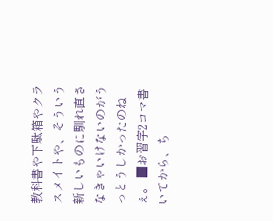教科書や下駄箱やクラスメイトや、そういう新しいものに馴れ直さなきゃいけないのがうっとうしかったのねぇ。 ■お習字2コマ書いてから、ち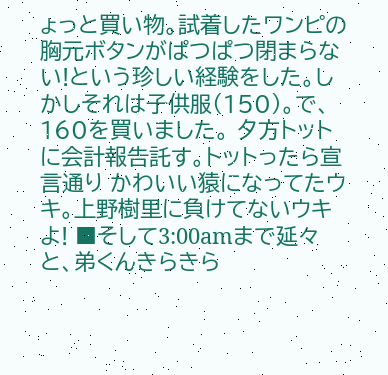ょっと買い物。試着したワンピの胸元ボタンがぱつぱつ閉まらない!という珍しい経験をした。しかしそれは子供服(150)。で、160を買いました。 夕方トットに会計報告託す。トットったら宣言通り かわいい猿になってたウキ。上野樹里に負けてないウキよ! ■そして3:00amまで延々と、弟くんきらきら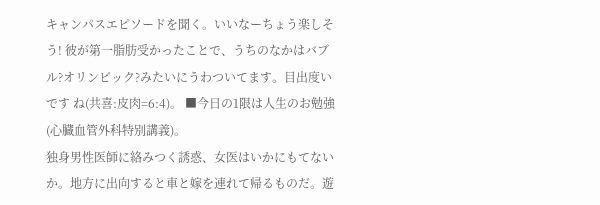キャンパスエピソードを聞く。いいなーちょう楽しそう! 彼が第一脂肪受かったことで、うちのなかはバブル?オリンピック?みたいにうわついてます。目出度いです ね(共喜:皮肉=6:4)。 ■今日の1限は人生のお勉強(心臓血管外科特別講義)。
独身男性医師に絡みつく誘惑、女医はいかにもてないか。地方に出向すると車と嫁を連れて帰るものだ。遊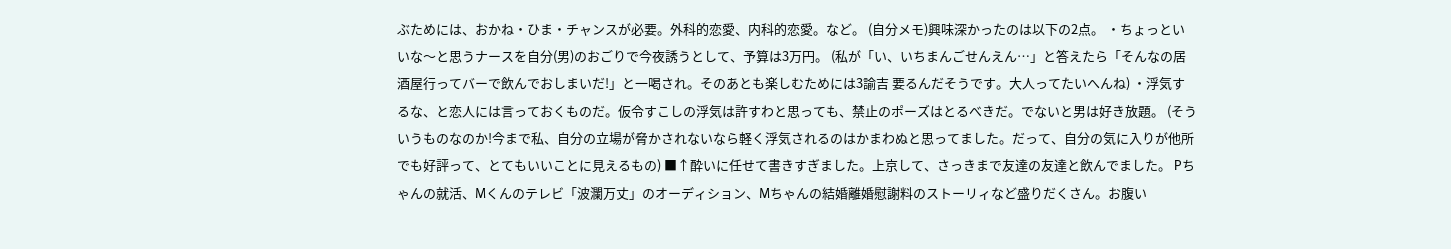ぶためには、おかね・ひま・チャンスが必要。外科的恋愛、内科的恋愛。など。 (自分メモ)興味深かったのは以下の2点。 ・ちょっといいな〜と思うナースを自分(男)のおごりで今夜誘うとして、予算は3万円。 (私が「い、いちまんごせんえん…」と答えたら「そんなの居酒屋行ってバーで飲んでおしまいだ!」と一喝され。そのあとも楽しむためには3諭吉 要るんだそうです。大人ってたいへんね) ・浮気するな、と恋人には言っておくものだ。仮令すこしの浮気は許すわと思っても、禁止のポーズはとるべきだ。でないと男は好き放題。 (そういうものなのか!今まで私、自分の立場が脅かされないなら軽く浮気されるのはかまわぬと思ってました。だって、自分の気に入りが他所でも好評って、とてもいいことに見えるもの) ■↑酔いに任せて書きすぎました。上京して、さっきまで友達の友達と飲んでました。 Pちゃんの就活、Mくんのテレビ「波瀾万丈」のオーディション、Mちゃんの結婚離婚慰謝料のストーリィなど盛りだくさん。お腹い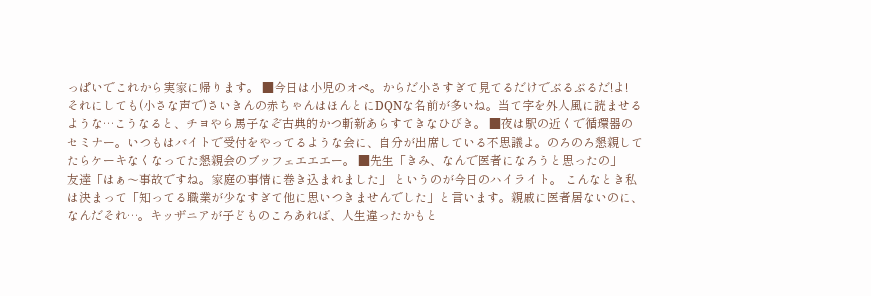っぱいでこれから実家に帰ります。 ■今日は小児のオペ。からだ小さすぎて見てるだけでぶるぶるだ!よ!
それにしても(小さな声で)さいきんの赤ちゃんはほんとにDQNな名前が多いね。当て字を外人風に読ませるような…こうなると、チヨやら馬子なぞ古典的かつ斬新あらすてきなひびき。 ■夜は駅の近くで循環器のセミナー。いつもはバイトで受付をやってるような会に、自分が出席している不思議よ。のろのろ懇親してたらケーキなくなってた懇親会のブッフェエエエー。 ■先生「きみ、なんで医者になろうと思ったの」
友達「はぁ〜事故ですね。家庭の事情に巻き込まれました」 というのが今日のハイライト。 こんなとき私は決まって「知ってる職業が少なすぎて他に思いつきませんでした」と言います。親戚に医者居ないのに、なんだそれ…。キッザニアが子どものころあれば、人生違ったかもと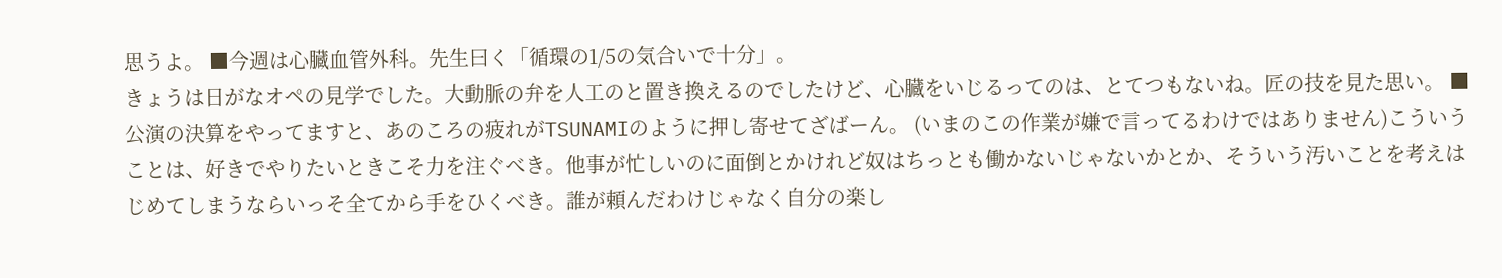思うよ。 ■今週は心臓血管外科。先生曰く「循環の1/5の気合いで十分」。
きょうは日がなオペの見学でした。大動脈の弁を人工のと置き換えるのでしたけど、心臓をいじるってのは、とてつもないね。匠の技を見た思い。 ■公演の決算をやってますと、あのころの疲れがTSUNAMIのように押し寄せてざばーん。 (いまのこの作業が嫌で言ってるわけではありません)こういうことは、好きでやりたいときこそ力を注ぐべき。他事が忙しいのに面倒とかけれど奴はちっとも働かないじゃないかとか、そういう汚いことを考えはじめてしまうならいっそ全てから手をひくべき。誰が頼んだわけじゃなく自分の楽し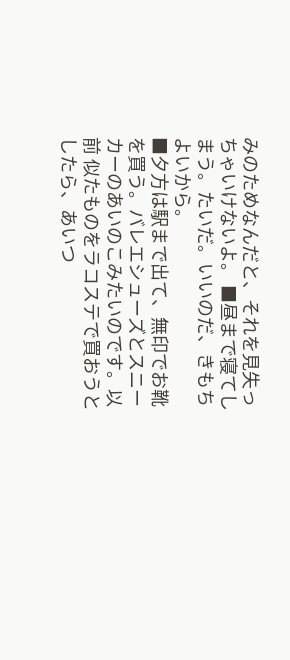みのためなんだと、それを見失っちゃいけないよ。 ■昼まで寝てしまう。たいだ。いいのだ、きもちよいから。
■夕方は駅まで出て、無印でお靴を買う。バレエシューズとスニーカーのあいのこみたいのです。以前 似たものをラコステで買おうとしたら、あいつ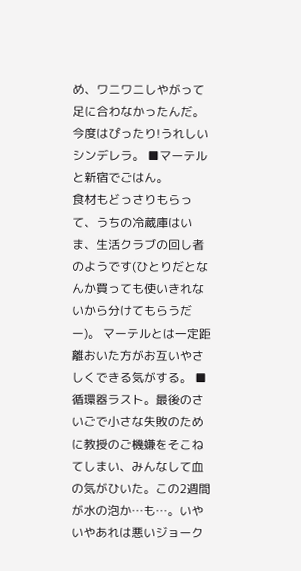め、ワニワニしやがって足に合わなかったんだ。今度はぴったり!うれしいシンデレラ。 ■マーテルと新宿でごはん。
食材もどっさりもらって、うちの冷蔵庫はいま、生活クラブの回し者のようです(ひとりだとなんか買っても使いきれないから分けてもらうだー)。 マーテルとは一定距離おいた方がお互いやさしくできる気がする。 ■循環器ラスト。最後のさいごで小さな失敗のために教授のご機嫌をそこねてしまい、みんなして血の気がひいた。この2週間が水の泡か…も…。いやいやあれは悪いジョーク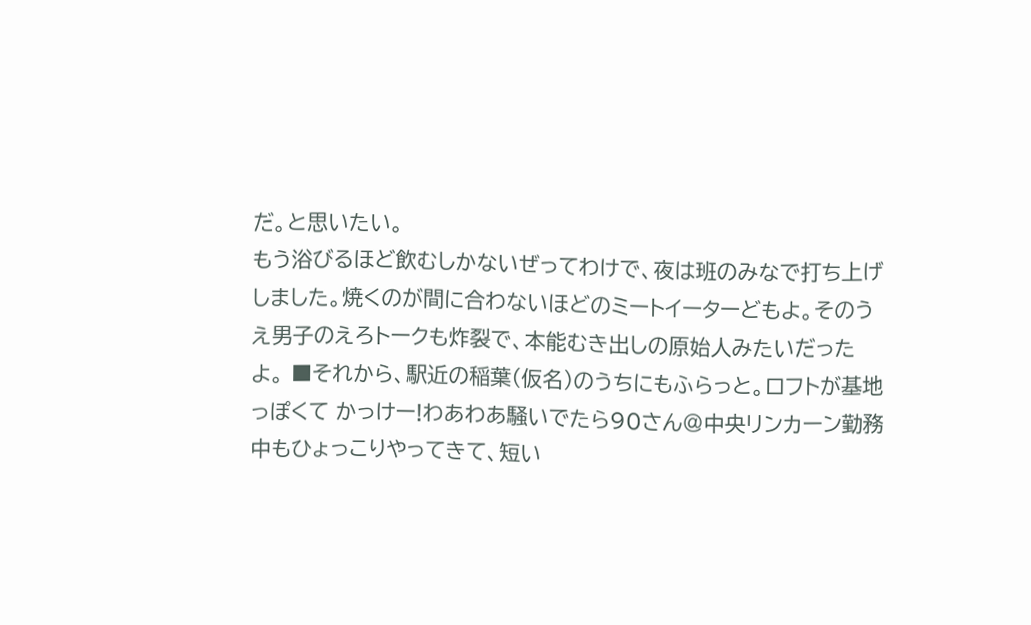だ。と思いたい。
もう浴びるほど飲むしかないぜってわけで、夜は班のみなで打ち上げしました。焼くのが間に合わないほどのミートイーターどもよ。そのうえ男子のえろトークも炸裂で、本能むき出しの原始人みたいだったよ。 ■それから、駅近の稲葉(仮名)のうちにもふらっと。ロフトが基地っぽくて かっけー!わあわあ騒いでたら90さん@中央リンカーン勤務中もひょっこりやってきて、短い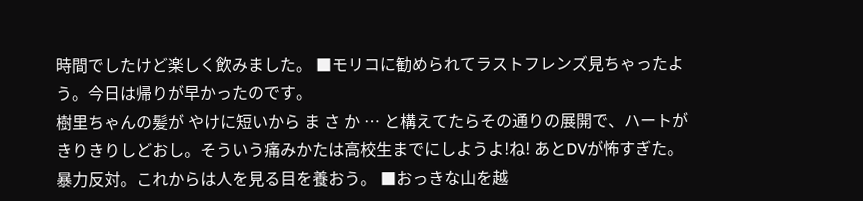時間でしたけど楽しく飲みました。 ■モリコに勧められてラストフレンズ見ちゃったよう。今日は帰りが早かったのです。
樹里ちゃんの髪が やけに短いから ま さ か … と構えてたらその通りの展開で、ハートがきりきりしどおし。そういう痛みかたは高校生までにしようよ!ね! あとDVが怖すぎた。暴力反対。これからは人を見る目を養おう。 ■おっきな山を越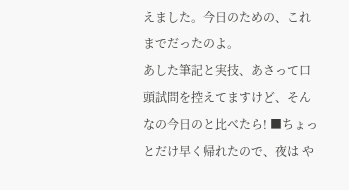えました。今日のための、これまでだったのよ。
あした筆記と実技、あさって口頭試問を控えてますけど、そんなの今日のと比べたら! ■ちょっとだけ早く帰れたので、夜は や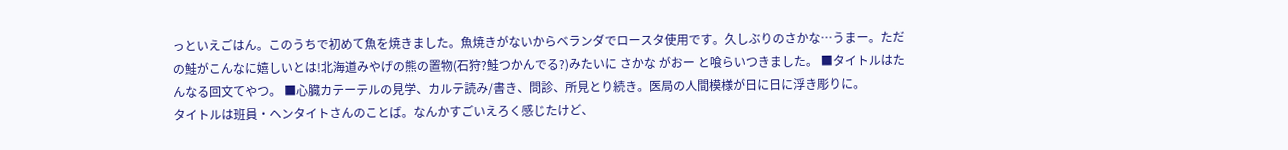っといえごはん。このうちで初めて魚を焼きました。魚焼きがないからベランダでロースタ使用です。久しぶりのさかな…うまー。ただの鮭がこんなに嬉しいとは!北海道みやげの熊の置物(石狩?鮭つかんでる?)みたいに さかな がおー と喰らいつきました。 ■タイトルはたんなる回文てやつ。 ■心臓カテーテルの見学、カルテ読み/書き、問診、所見とり続き。医局の人間模様が日に日に浮き彫りに。
タイトルは班員・ヘンタイトさんのことば。なんかすごいえろく感じたけど、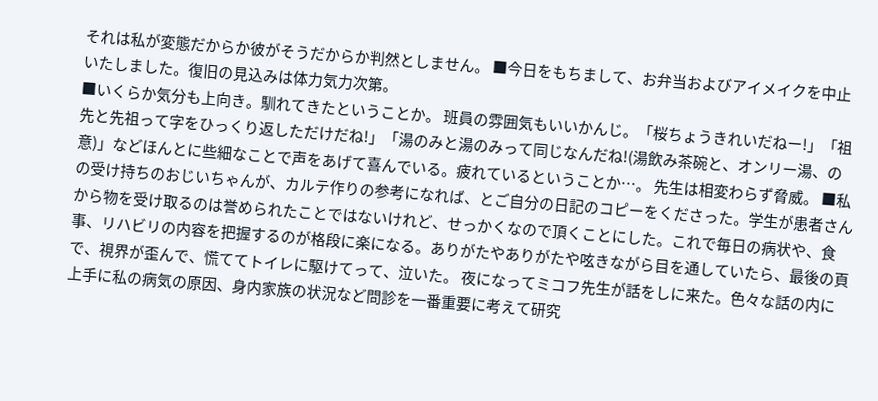それは私が変態だからか彼がそうだからか判然としません。 ■今日をもちまして、お弁当およびアイメイクを中止いたしました。復旧の見込みは体力気力次第。
■いくらか気分も上向き。馴れてきたということか。 班員の雰囲気もいいかんじ。「桜ちょうきれいだねー!」「祖先と先祖って字をひっくり返しただけだね!」「湯のみと湯のみって同じなんだね!(湯飲み茶碗と、オンリー湯、の意)」などほんとに些細なことで声をあげて喜んでいる。疲れているということか…。 先生は相変わらず脅威。 ■私の受け持ちのおじいちゃんが、カルテ作りの参考になれば、とご自分の日記のコピーをくださった。学生が患者さんから物を受け取るのは誉められたことではないけれど、せっかくなので頂くことにした。これで毎日の病状や、食事、リハビリの内容を把握するのが格段に楽になる。ありがたやありがたや呟きながら目を通していたら、最後の頁で、視界が歪んで、慌ててトイレに駆けてって、泣いた。 夜になってミコフ先生が話をしに来た。色々な話の内に上手に私の病気の原因、身内家族の状況など問診を一番重要に考えて研究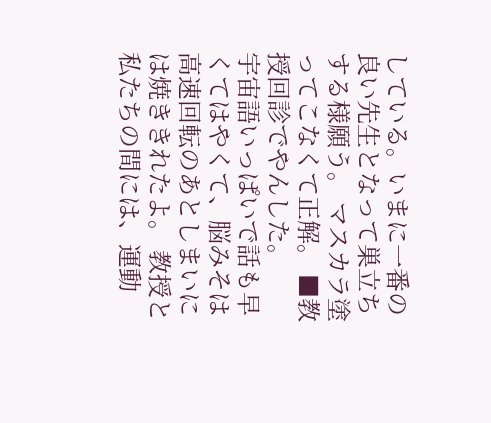している。いまに一番の良い先生となって巣立ちする様願う。 マスカラ塗ってこなくて正解。 ■教授回診でやんした。
宇宙語いっぱいで話も早くてはやくて、脳みそは高速回転のあとしまいには焼ききれたよ。 教授と私たちの間には、運動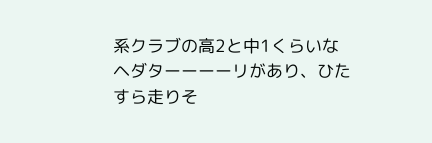系クラブの高2と中1くらいな ヘダターーーーリがあり、ひたすら走りそ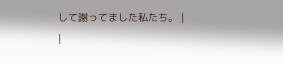して謝ってました私たち。 |
|